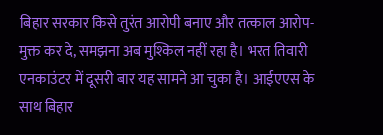बिहार सरकार किसे तुरंत आरोपी बनाए और तत्काल आरोप-मुक्त कर दे, समझना अब मुश्किल नहीं रहा है। भरत तिवारी एनकाउंटर में दूसरी बार यह सामने आ चुका है। आईएएस के साथ बिहार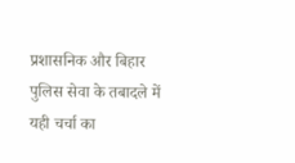प्रशासनिक और बिहार पुलिस सेवा के तबादले में यही चर्चा का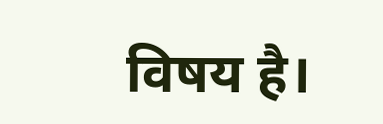विषय है।